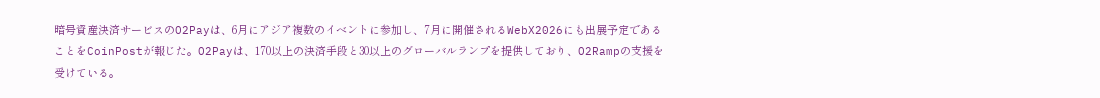暗号資産決済サービスのO2Payは、6月にアジア複数のイベントに参加し、7月に開催されるWebX2026にも出展予定であることをCoinPostが報じた。O2Payは、170以上の決済手段と30以上のグローバルランプを提供しており、O2Rampの支援を受けている。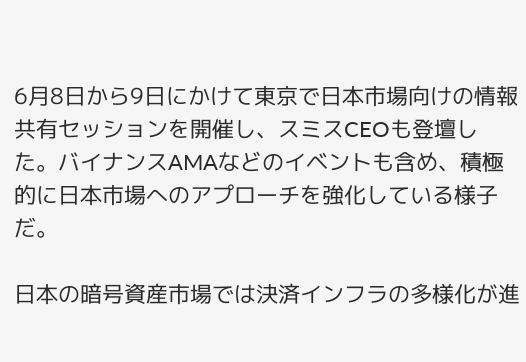6月8日から9日にかけて東京で日本市場向けの情報共有セッションを開催し、スミスCEOも登壇した。バイナンスAMAなどのイベントも含め、積極的に日本市場へのアプローチを強化している様子だ。

日本の暗号資産市場では決済インフラの多様化が進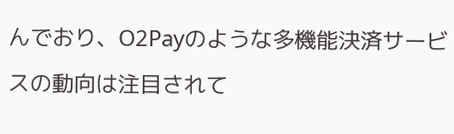んでおり、O2Payのような多機能決済サービスの動向は注目されて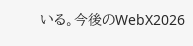いる。今後のWebX2026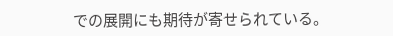での展開にも期待が寄せられている。